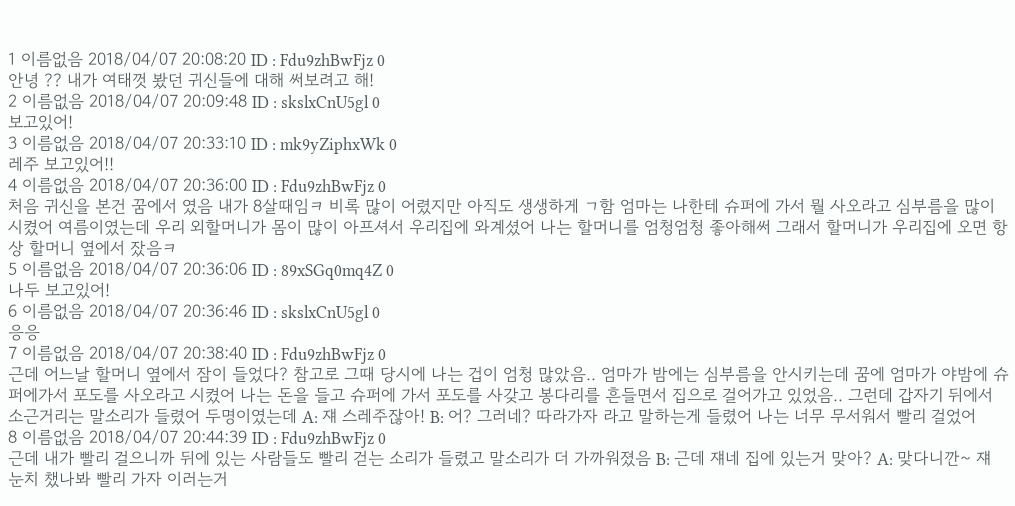1 이름없음 2018/04/07 20:08:20 ID : Fdu9zhBwFjz 0
안녕 ?? 내가 여태껏 봤던 귀신들에 대해 써보려고 해!
2 이름없음 2018/04/07 20:09:48 ID : skslxCnU5gl 0
보고있어!
3 이름없음 2018/04/07 20:33:10 ID : mk9yZiphxWk 0
레주 보고있어!!
4 이름없음 2018/04/07 20:36:00 ID : Fdu9zhBwFjz 0
처음 귀신을 본건 꿈에서 였음 내가 8살때임ㅋ 비록 많이 어렸지만 아직도 생생하게 ㄱ함 엄마는 나한테 슈퍼에 가서 뭘 사오라고 심부름을 많이 시켰어 여름이였는데 우리 외할머니가 몸이 많이 아프셔서 우리집에 와계셨어 나는 할머니를 엄청엄청 좋아해써 그래서 할머니가 우리집에 오면 항상 할머니 옆에서 잤음ㅋ
5 이름없음 2018/04/07 20:36:06 ID : 89xSGq0mq4Z 0
나두 보고있어!
6 이름없음 2018/04/07 20:36:46 ID : skslxCnU5gl 0
응응
7 이름없음 2018/04/07 20:38:40 ID : Fdu9zhBwFjz 0
근데 어느날 할머니 옆에서 잠이 들었다? 참고로 그때 당시에 나는 겁이 엄청 많았음.. 엄마가 밤에는 심부름을 안시키는데 꿈에 엄마가 야밤에 슈퍼에가서 포도를 사오라고 시켰어 나는 돈을 들고 슈퍼에 가서 포도를 사갖고 봉다리를 흔들면서 집으로 걸어가고 있었음.. 그런데 갑자기 뒤에서 소근거리는 말소리가 들렸어 두명이였는데 A: 쟤 스레주잖아! B: 어? 그러네? 따라가자 라고 말하는게 들렸어 나는 너무 무서워서 빨리 걸었어
8 이름없음 2018/04/07 20:44:39 ID : Fdu9zhBwFjz 0
근데 내가 빨리 걸으니까 뒤에 있는 사람들도 빨리 걷는 소리가 들렸고 말소리가 더 가까워졌음 B: 근데 쟤네 집에 있는거 맞아? A: 맞다니깐~ 쟤 눈치 챘나봐 빨리 가자 이러는거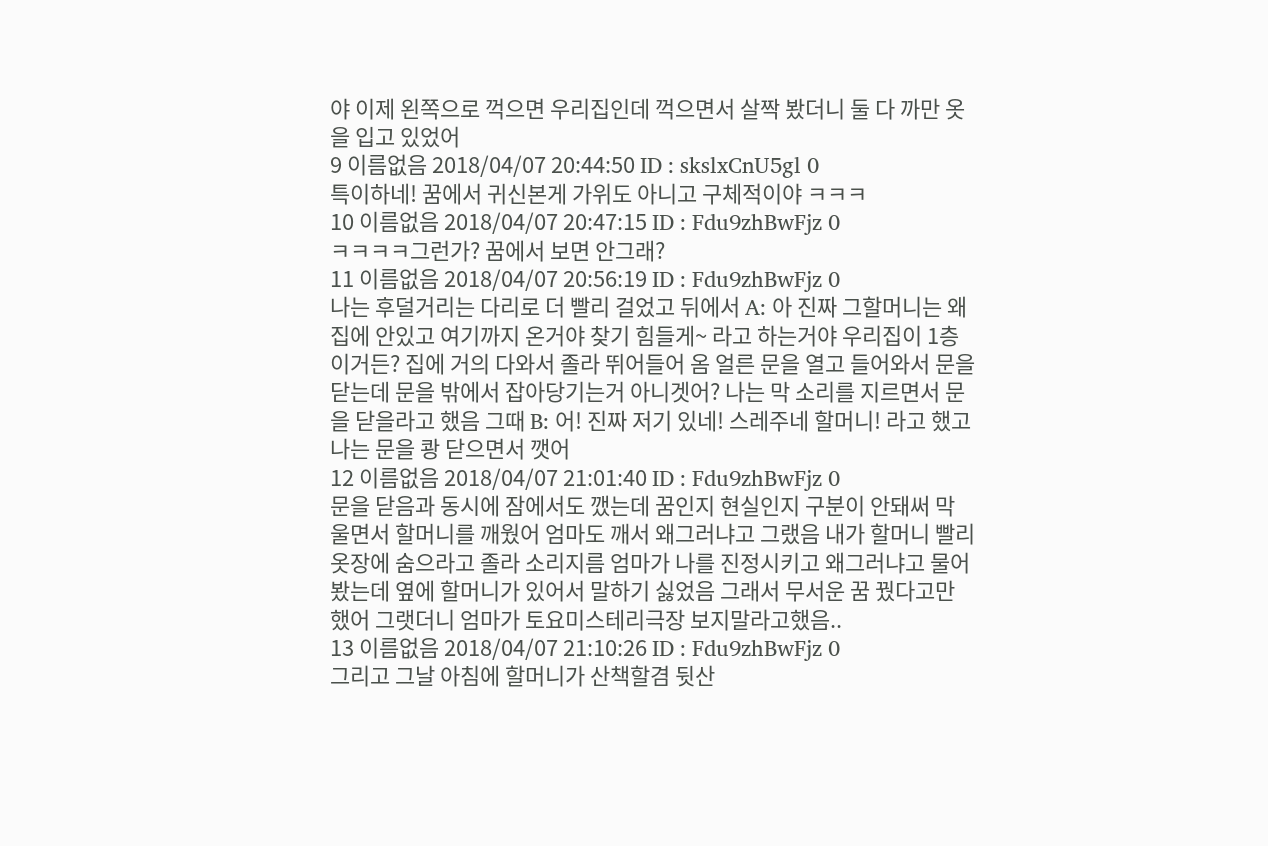야 이제 왼쪽으로 꺽으면 우리집인데 꺽으면서 살짝 봤더니 둘 다 까만 옷을 입고 있었어
9 이름없음 2018/04/07 20:44:50 ID : skslxCnU5gl 0
특이하네! 꿈에서 귀신본게 가위도 아니고 구체적이야 ㅋㅋㅋ
10 이름없음 2018/04/07 20:47:15 ID : Fdu9zhBwFjz 0
ㅋㅋㅋㅋ그런가? 꿈에서 보면 안그래?
11 이름없음 2018/04/07 20:56:19 ID : Fdu9zhBwFjz 0
나는 후덜거리는 다리로 더 빨리 걸었고 뒤에서 A: 아 진짜 그할머니는 왜 집에 안있고 여기까지 온거야 찾기 힘들게~ 라고 하는거야 우리집이 1층이거든? 집에 거의 다와서 졸라 뛰어들어 옴 얼른 문을 열고 들어와서 문을 닫는데 문을 밖에서 잡아당기는거 아니겟어? 나는 막 소리를 지르면서 문을 닫을라고 했음 그때 B: 어! 진짜 저기 있네! 스레주네 할머니! 라고 했고 나는 문을 쾅 닫으면서 깻어
12 이름없음 2018/04/07 21:01:40 ID : Fdu9zhBwFjz 0
문을 닫음과 동시에 잠에서도 깼는데 꿈인지 현실인지 구분이 안돼써 막 울면서 할머니를 깨웠어 엄마도 깨서 왜그러냐고 그랬음 내가 할머니 빨리 옷장에 숨으라고 졸라 소리지름 엄마가 나를 진정시키고 왜그러냐고 물어봤는데 옆에 할머니가 있어서 말하기 싫었음 그래서 무서운 꿈 꿨다고만 했어 그랫더니 엄마가 토요미스테리극장 보지말라고했음..
13 이름없음 2018/04/07 21:10:26 ID : Fdu9zhBwFjz 0
그리고 그날 아침에 할머니가 산책할겸 뒷산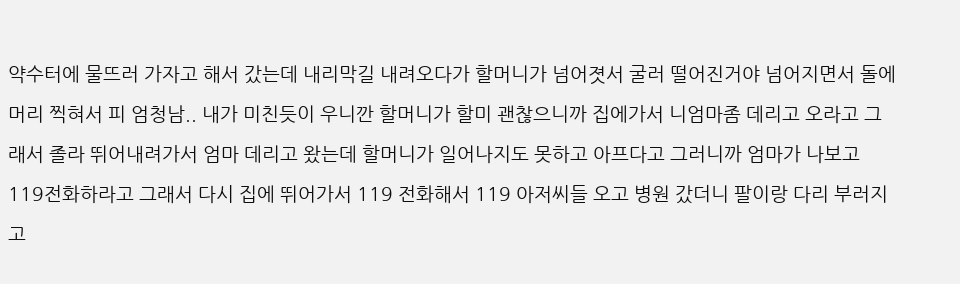약수터에 물뜨러 가자고 해서 갔는데 내리막길 내려오다가 할머니가 넘어졋서 굴러 떨어진거야 넘어지면서 돌에 머리 찍혀서 피 엄청남.. 내가 미친듯이 우니깐 할머니가 할미 괜찮으니까 집에가서 니엄마좀 데리고 오라고 그래서 졸라 뛰어내려가서 엄마 데리고 왔는데 할머니가 일어나지도 못하고 아프다고 그러니까 엄마가 나보고 119전화하라고 그래서 다시 집에 뛰어가서 119 전화해서 119 아저씨들 오고 병원 갔더니 팔이랑 다리 부러지고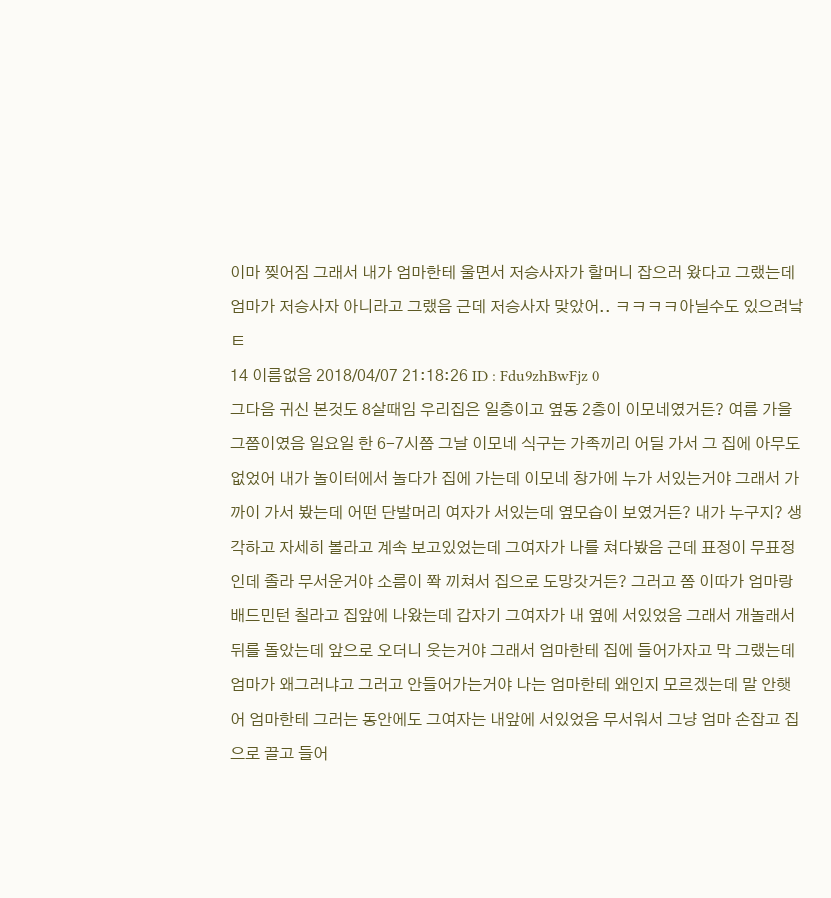이마 찢어짐 그래서 내가 엄마한테 울면서 저승사자가 할머니 잡으러 왔다고 그랬는데 엄마가 저승사자 아니라고 그랬음 근데 저승사자 맞았어.. ㅋㅋㅋㅋ아닐수도 있으려낰ㅌ
14 이름없음 2018/04/07 21:18:26 ID : Fdu9zhBwFjz 0
그다음 귀신 본것도 8살때임 우리집은 일층이고 옆동 2층이 이모네였거든? 여름 가을 그쯤이였음 일요일 한 6-7시쯤 그날 이모네 식구는 가족끼리 어딜 가서 그 집에 아무도 없었어 내가 놀이터에서 놀다가 집에 가는데 이모네 창가에 누가 서있는거야 그래서 가까이 가서 봤는데 어떤 단발머리 여자가 서있는데 옆모습이 보였거든? 내가 누구지? 생각하고 자세히 볼라고 계속 보고있었는데 그여자가 나를 쳐다봤음 근데 표정이 무표정인데 졸라 무서운거야 소름이 쫙 끼쳐서 집으로 도망갓거든? 그러고 쫌 이따가 엄마랑 배드민턴 칠라고 집앞에 나왔는데 갑자기 그여자가 내 옆에 서있었음 그래서 개놀래서 뒤를 돌았는데 앞으로 오더니 웃는거야 그래서 엄마한테 집에 들어가자고 막 그랬는데 엄마가 왜그러냐고 그러고 안들어가는거야 나는 엄마한테 왜인지 모르겠는데 말 안햇어 엄마한테 그러는 동안에도 그여자는 내앞에 서있었음 무서워서 그냥 엄마 손잡고 집으로 끌고 들어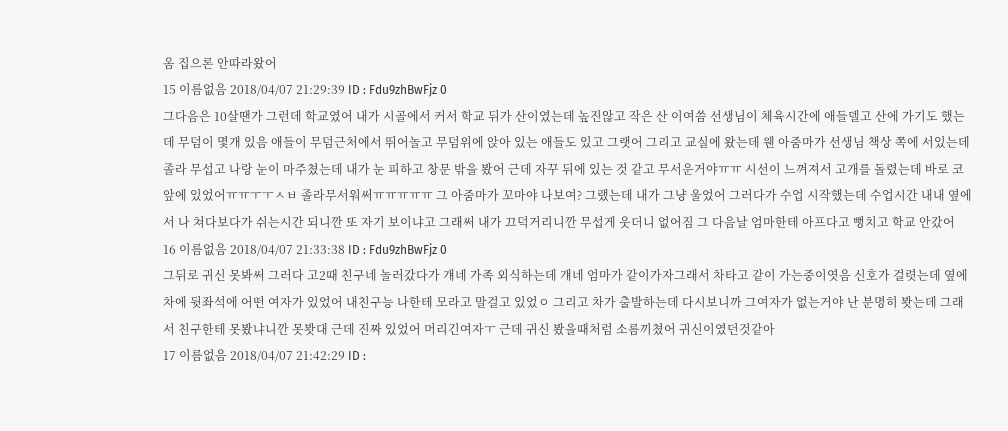옴 집으론 안따라왔어
15 이름없음 2018/04/07 21:29:39 ID : Fdu9zhBwFjz 0
그다음은 10살땐가 그런데 학교였어 내가 시골에서 커서 학교 뒤가 산이였는데 높진않고 작은 산 이여씀 선생님이 체육시간에 애들델고 산에 가기도 했는데 무덤이 몇개 있음 애들이 무덤근처에서 뛰어놀고 무덤위에 앉아 있는 애들도 있고 그랫어 그리고 교실에 왔는데 웬 아줌마가 선생님 책상 쪽에 서있는데 졸라 무섭고 나랑 눈이 마주쳤는데 내가 눈 피하고 창문 밖을 봤어 근데 자꾸 뒤에 있는 것 같고 무서운거야ㅠㅠ 시선이 느껴져서 고개를 돌렸는데 바로 코앞에 있었어ㅠㅠㅜㅜㅅㅂ 졸라무서워써ㅠㅠㅠㅠㅠ 그 아줌마가 꼬마야 나보여? 그랬는데 내가 그냥 울었어 그러다가 수업 시작했는데 수업시간 내내 옆에서 나 쳐다보다가 쉬는시간 되니깐 또 자기 보이냐고 그래써 내가 끄덕거리니깐 무섭게 웃더니 없어짐 그 다음날 엄마한테 아프다고 뻥치고 학교 안갔어
16 이름없음 2018/04/07 21:33:38 ID : Fdu9zhBwFjz 0
그뒤로 귀신 못봐써 그러다 고2때 친구네 놀러갔다가 걔네 가족 외식하는데 걔네 엄마가 같이가자그래서 차타고 같이 가는중이엿음 신호가 걸렷는데 옆에 차에 뒷좌석에 어떤 여자가 있었어 내친구능 나한테 모라고 말걸고 있었ㅇ 그리고 차가 출발하는데 다시보니까 그여자가 없는거야 난 분명히 봣는데 그래서 친구한테 못봤냐니깐 못봣대 근데 진짜 있었어 머리긴여자ㅜ 근데 귀신 봤을때처럼 소름끼쳤어 귀신이였던것같아
17 이름없음 2018/04/07 21:42:29 ID :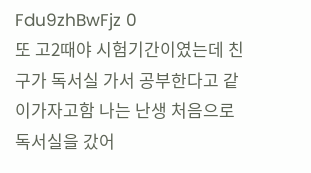Fdu9zhBwFjz 0
또 고2때야 시험기간이였는데 친구가 독서실 가서 공부한다고 같이가자고함 나는 난생 처음으로 독서실을 갔어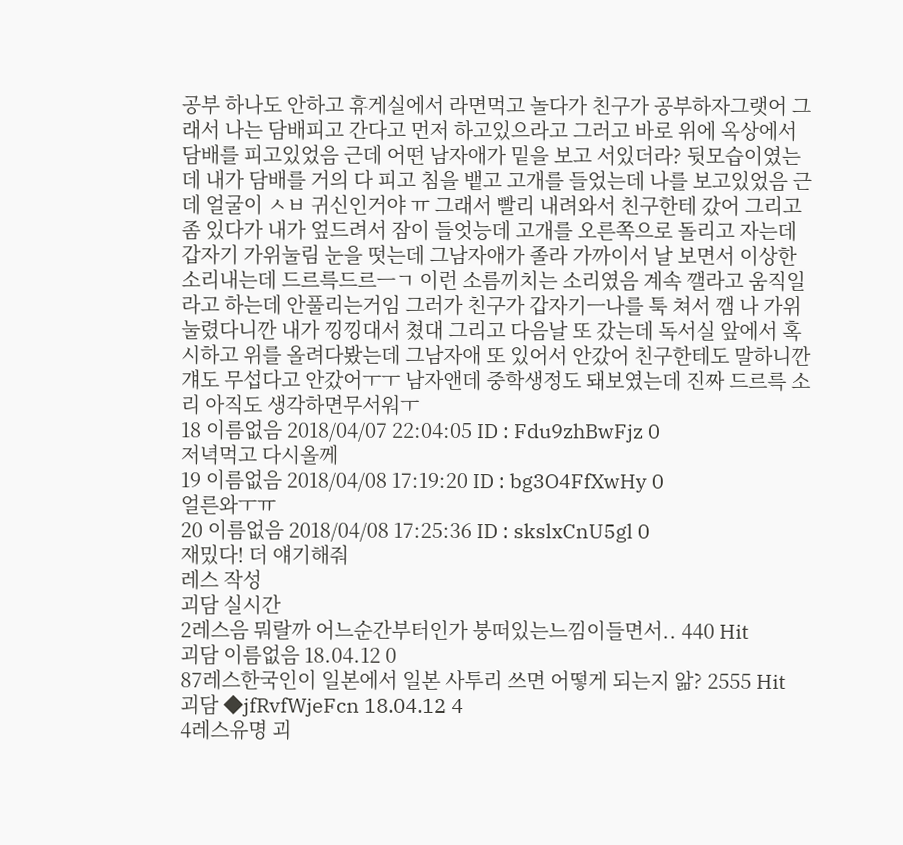공부 하나도 안하고 휴게실에서 라면먹고 놀다가 친구가 공부하자그랫어 그래서 나는 담배피고 간다고 먼저 하고있으라고 그러고 바로 위에 옥상에서 담배를 피고있었음 근데 어떤 남자애가 밑을 보고 서있더라? 뒷모습이였는데 내가 담배를 거의 다 피고 침을 뱉고 고개를 들었는데 나를 보고있었음 근데 얼굴이 ㅅㅂ 귀신인거야 ㅠ 그래서 빨리 내려와서 친구한테 갔어 그리고 좀 있다가 내가 엎드려서 잠이 들엇능데 고개를 오른쪽으로 돌리고 자는데 갑자기 가위눌림 눈을 떳는데 그남자애가 졸라 가까이서 날 보면서 이상한 소리내는데 드르륵드르ㅡㄱ 이런 소름끼치는 소리였음 계속 깰라고 움직일라고 하는데 안풀리는거임 그러가 친구가 갑자기ㅡ나를 툭 쳐서 깸 나 가위눌렸다니깐 내가 낑낑대서 쳤대 그리고 다음날 또 갔는데 독서실 앞에서 혹시하고 위를 올려다봤는데 그남자애 또 있어서 안갔어 친구한테도 말하니깐 걔도 무섭다고 안갔어ㅜㅜ 남자앤데 중학생정도 돼보였는데 진짜 드르륵 소리 아직도 생각하면무서워ㅜ
18 이름없음 2018/04/07 22:04:05 ID : Fdu9zhBwFjz 0
저녁먹고 다시올께
19 이름없음 2018/04/08 17:19:20 ID : bg3O4FfXwHy 0
얼른와ㅜㅠ
20 이름없음 2018/04/08 17:25:36 ID : skslxCnU5gl 0
재밌다! 더 얘기해줘
레스 작성
괴담 실시간
2레스음 뭐랄까 어느순간부터인가 붕떠있는느낌이들면서.. 440 Hit
괴담 이름없음 18.04.12 0
87레스한국인이 일본에서 일본 사투리 쓰면 어떻게 되는지 앎? 2555 Hit
괴담 ◆jfRvfWjeFcn 18.04.12 4
4레스유명 괴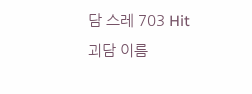담 스레 703 Hit
괴담 이름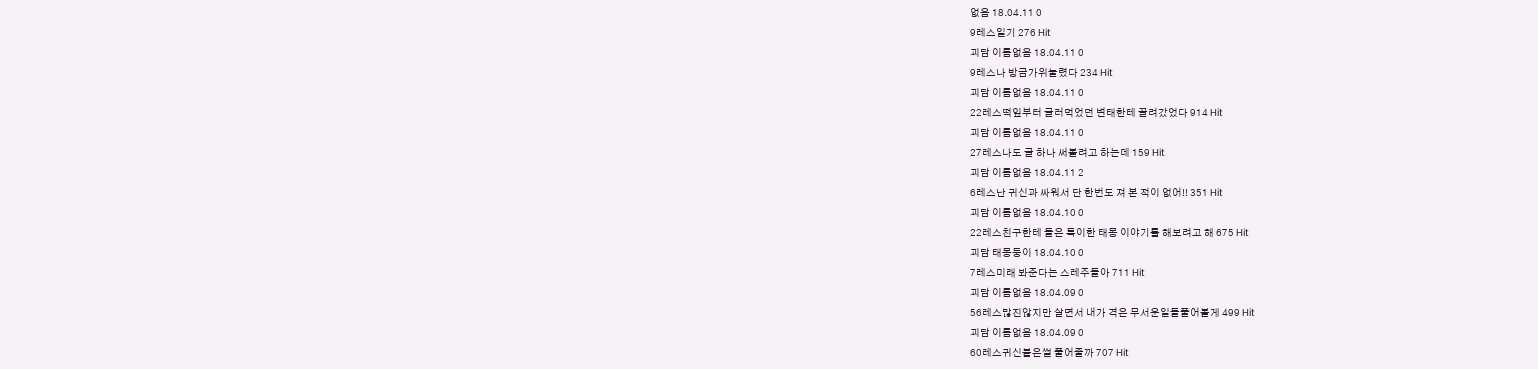없음 18.04.11 0
9레스일기 276 Hit
괴담 이름없음 18.04.11 0
9레스나 방금가위눌렸다 234 Hit
괴담 이름없음 18.04.11 0
22레스떡잎부터 글러먹었던 변태한테 끌려갔었다 914 Hit
괴담 이름없음 18.04.11 0
27레스나도 글 하나 써볼려고 하는데 159 Hit
괴담 이름없음 18.04.11 2
6레스난 귀신과 싸워서 단 한번도 져 본 적이 없어!! 351 Hit
괴담 이름없음 18.04.10 0
22레스친구한테 들은 특이한 태몽 이야기를 해보려고 해 675 Hit
괴담 태몽둥이 18.04.10 0
7레스미래 봐준다는 스레주들아 711 Hit
괴담 이름없음 18.04.09 0
56레스많진않지만 살면서 내가 격은 무서운일들풀어볼게 499 Hit
괴담 이름없음 18.04.09 0
60레스귀신붙은썰 풀어줄까 707 Hit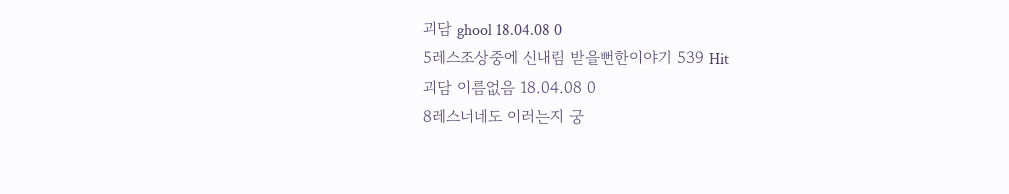괴담 ghool 18.04.08 0
5레스조상중에 신내림 받을뻔한이야기 539 Hit
괴담 이름없음 18.04.08 0
8레스너네도 이러는지 궁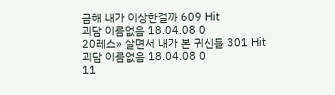금해 내가 이상한걸까 609 Hit
괴담 이름없음 18.04.08 0
20레스» 살면서 내가 본 귀신들 301 Hit
괴담 이름없음 18.04.08 0
11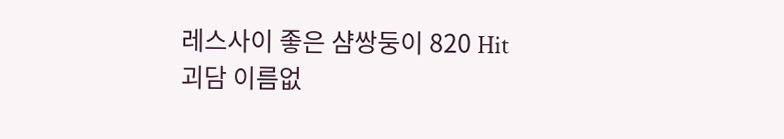레스사이 좋은 샴쌍둥이 820 Hit
괴담 이름없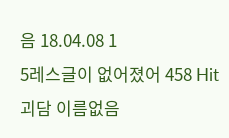음 18.04.08 1
5레스글이 없어졌어 458 Hit
괴담 이름없음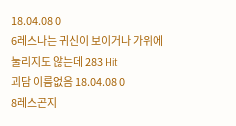18.04.08 0
6레스나는 귀신이 보이거나 가위에 눌리지도 않는데 283 Hit
괴담 이름없음 18.04.08 0
8레스곤지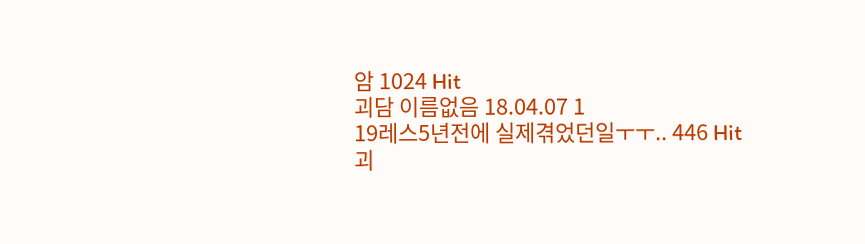암 1024 Hit
괴담 이름없음 18.04.07 1
19레스5년전에 실제겪었던일ㅜㅜ.. 446 Hit
괴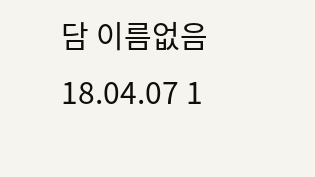담 이름없음 18.04.07 1